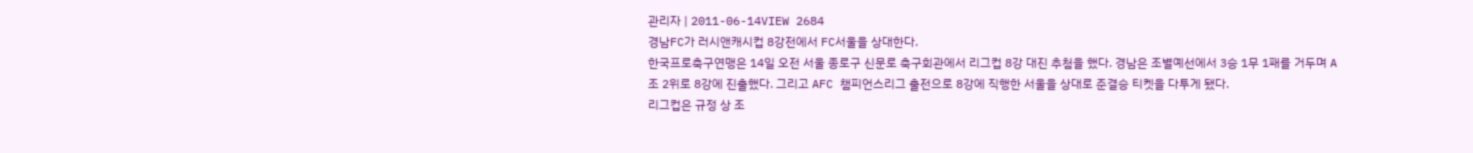관리자 | 2011-06-14VIEW 2684
경남FC가 러시앤캐시컵 8강전에서 FC서울을 상대한다.
한국프로축구연맹은 14일 오전 서울 종로구 신문로 축구회관에서 리그컵 8강 대진 추첨을 했다. 경남은 조별예선에서 3승 1무 1패를 거두며 A조 2위로 8강에 진출했다. 그리고 AFC 챔피언스리그 출전으로 8강에 직행한 서울을 상대로 준결승 티켓을 다투게 됐다.
리그컵은 규정 상 조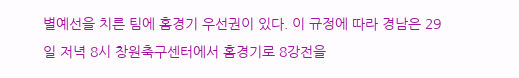별예선을 치른 팀에 홈경기 우선권이 있다. 이 규정에 따라 경남은 29일 저녁 8시 창원축구센터에서 홈경기로 8강전을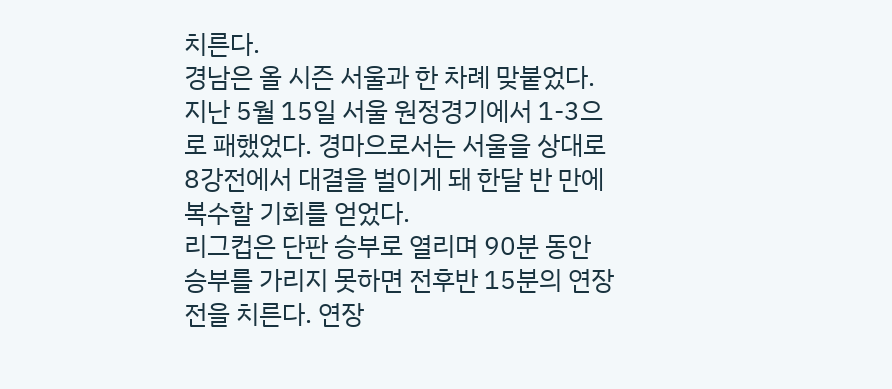치른다.
경남은 올 시즌 서울과 한 차례 맞붙었다. 지난 5월 15일 서울 원정경기에서 1-3으로 패했었다. 경마으로서는 서울을 상대로 8강전에서 대결을 벌이게 돼 한달 반 만에 복수할 기회를 얻었다.
리그컵은 단판 승부로 열리며 90분 동안 승부를 가리지 못하면 전후반 15분의 연장전을 치른다. 연장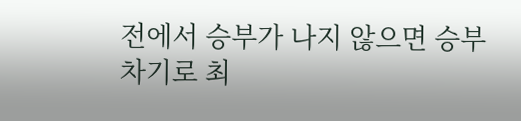전에서 승부가 나지 않으면 승부차기로 최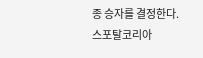종 승자를 결정한다.
스포탈코리아